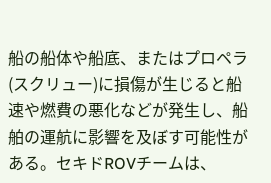船の船体や船底、またはプロペラ(スクリュー)に損傷が生じると船速や燃費の悪化などが発生し、船舶の運航に影響を及ぼす可能性がある。セキドROVチームは、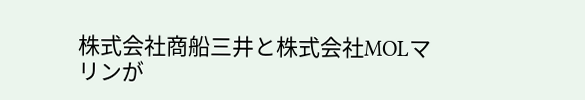株式会社商船三井と株式会社MOLマリンが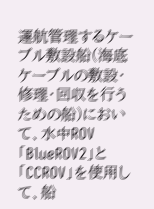運航管理するケーブル敷設船(海底ケーブルの敷設・修理・回収を行うための船)において、水中ROV「BlueROV2」と「CCROV」を使用して、船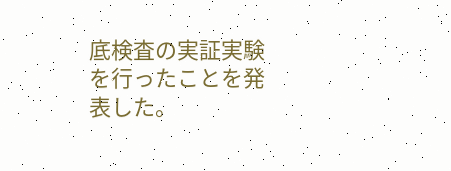底検査の実証実験を行ったことを発表した。